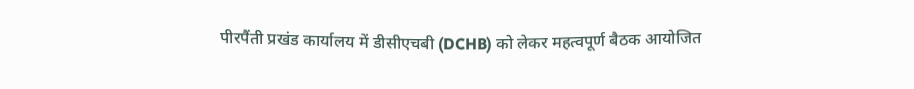पीरपैंती प्रखंड कार्यालय में डीसीएचबी (DCHB) को लेकर महत्वपूर्ण बैठक आयोजित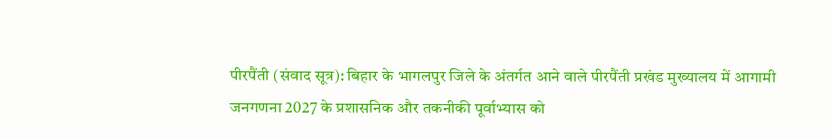पीरपैंती (संवाद सूत्र): बिहार के भागलपुर जिले के अंतर्गत आने वाले पीरपैंती प्रखंड मुख्यालय में आगामी जनगणना 2027 के प्रशासनिक और तकनीकी पूर्वाभ्यास को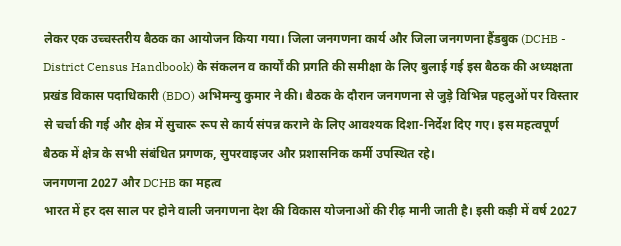लेकर एक उच्चस्तरीय बैठक का आयोजन किया गया। जिला जनगणना कार्य और जिला जनगणना हैंडबुक (DCHB - District Census Handbook) के संकलन व कार्यों की प्रगति की समीक्षा के लिए बुलाई गई इस बैठक की अध्यक्षता प्रखंड विकास पदाधिकारी (BDO) अभिमन्यु कुमार ने की। बैठक के दौरान जनगणना से जुड़े विभिन्न पहलुओं पर विस्तार से चर्चा की गई और क्षेत्र में सुचारू रूप से कार्य संपन्न कराने के लिए आवश्यक दिशा-निर्देश दिए गए। इस महत्वपूर्ण बैठक में क्षेत्र के सभी संबंधित प्रगणक, सुपरवाइजर और प्रशासनिक कर्मी उपस्थित रहे।
जनगणना 2027 और DCHB का महत्व
भारत में हर दस साल पर होने वाली जनगणना देश की विकास योजनाओं की रीढ़ मानी जाती है। इसी कड़ी में वर्ष 2027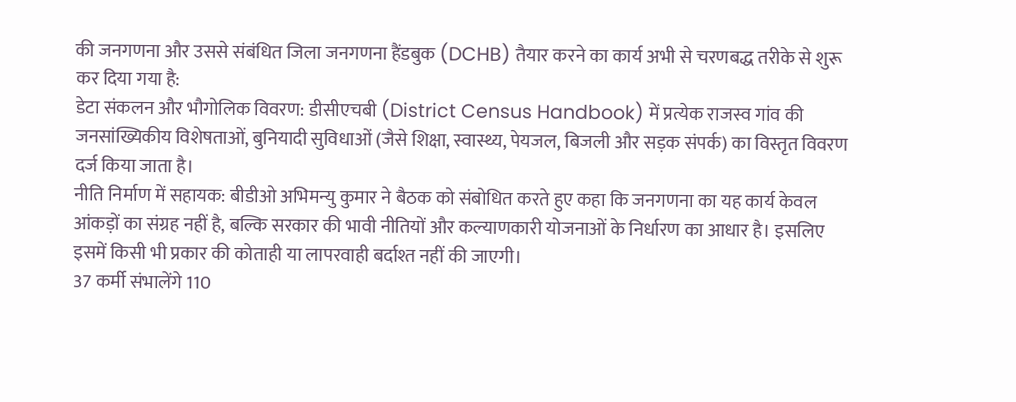की जनगणना और उससे संबंधित जिला जनगणना हैंडबुक (DCHB) तैयार करने का कार्य अभी से चरणबद्ध तरीके से शुरू कर दिया गया है:
डेटा संकलन और भौगोलिक विवरण: डीसीएचबी (District Census Handbook) में प्रत्येक राजस्व गांव की जनसांख्यिकीय विशेषताओं, बुनियादी सुविधाओं (जैसे शिक्षा, स्वास्थ्य, पेयजल, बिजली और सड़क संपर्क) का विस्तृत विवरण दर्ज किया जाता है।
नीति निर्माण में सहायक: बीडीओ अभिमन्यु कुमार ने बैठक को संबोधित करते हुए कहा कि जनगणना का यह कार्य केवल आंकड़ों का संग्रह नहीं है, बल्कि सरकार की भावी नीतियों और कल्याणकारी योजनाओं के निर्धारण का आधार है। इसलिए इसमें किसी भी प्रकार की कोताही या लापरवाही बर्दाश्त नहीं की जाएगी।
37 कर्मी संभालेंगे 110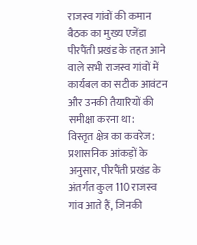राजस्व गांवों की कमान
बैठक का मुख्य एजेंडा पीरपैंती प्रखंड के तहत आने वाले सभी राजस्व गांवों में कार्यबल का सटीक आवंटन और उनकी तैयारियों की समीक्षा करना था:
विस्तृत क्षेत्र का कवरेज: प्रशासनिक आंकड़ों के अनुसार, पीरपैंती प्रखंड के अंतर्गत कुल 110 राजस्व गांव आते हैं, जिनकी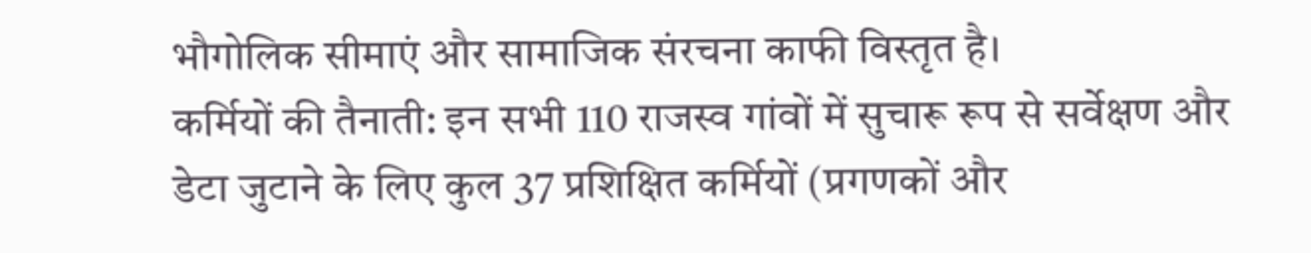भौगोलिक सीमाएं और सामाजिक संरचना काफी विस्तृत है।
कर्मियों की तैनाती: इन सभी 110 राजस्व गांवों में सुचारू रूप से सर्वेक्षण और डेटा जुटाने के लिए कुल 37 प्रशिक्षित कर्मियों (प्रगणकों और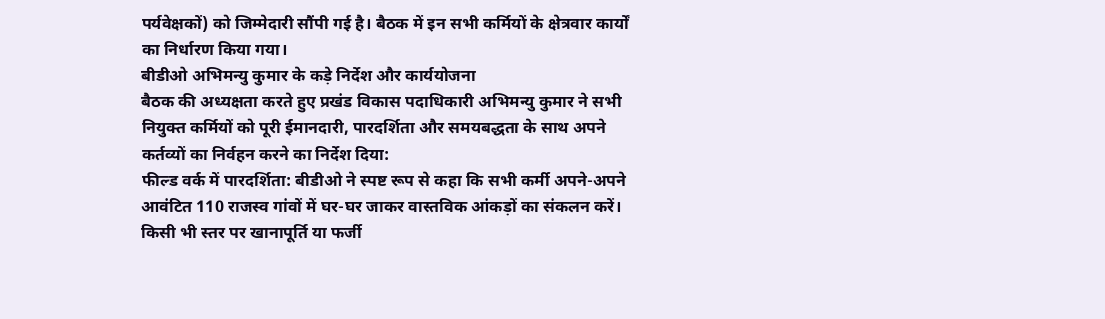पर्यवेक्षकों) को जिम्मेदारी सौंपी गई है। बैठक में इन सभी कर्मियों के क्षेत्रवार कार्यों का निर्धारण किया गया।
बीडीओ अभिमन्यु कुमार के कड़े निर्देश और कार्ययोजना
बैठक की अध्यक्षता करते हुए प्रखंड विकास पदाधिकारी अभिमन्यु कुमार ने सभी नियुक्त कर्मियों को पूरी ईमानदारी, पारदर्शिता और समयबद्धता के साथ अपने कर्तव्यों का निर्वहन करने का निर्देश दिया:
फील्ड वर्क में पारदर्शिता: बीडीओ ने स्पष्ट रूप से कहा कि सभी कर्मी अपने-अपने आवंटित 110 राजस्व गांवों में घर-घर जाकर वास्तविक आंकड़ों का संकलन करें। किसी भी स्तर पर खानापूर्ति या फर्जी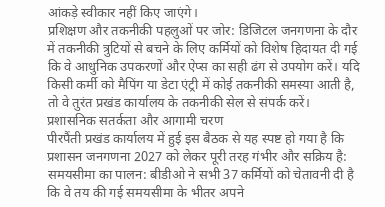आंकड़े स्वीकार नहीं किए जाएंगे।
प्रशिक्षण और तकनीकी पहलुओं पर जोर: डिजिटल जनगणना के दौर में तकनीकी त्रुटियों से बचने के लिए कर्मियों को विशेष हिदायत दी गई कि वे आधुनिक उपकरणों और ऐप्स का सही ढंग से उपयोग करें। यदि किसी कर्मी को मैपिंग या डेटा एंट्री में कोई तकनीकी समस्या आती है, तो वे तुरंत प्रखंड कार्यालय के तकनीकी सेल से संपर्क करें।
प्रशासनिक सतर्कता और आगामी चरण
पीरपैंती प्रखंड कार्यालय में हुई इस बैठक से यह स्पष्ट हो गया है कि प्रशासन जनगणना 2027 को लेकर पूरी तरह गंभीर और सक्रिय है:
समयसीमा का पालन: बीडीओ ने सभी 37 कर्मियों को चेतावनी दी है कि वे तय की गई समयसीमा के भीतर अपने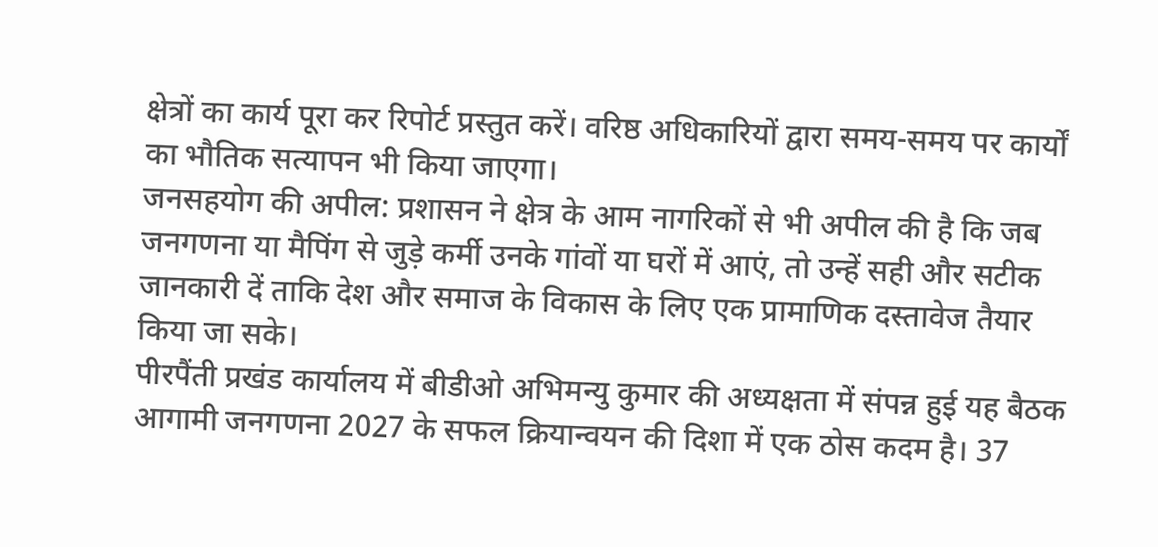क्षेत्रों का कार्य पूरा कर रिपोर्ट प्रस्तुत करें। वरिष्ठ अधिकारियों द्वारा समय-समय पर कार्यों का भौतिक सत्यापन भी किया जाएगा।
जनसहयोग की अपील: प्रशासन ने क्षेत्र के आम नागरिकों से भी अपील की है कि जब जनगणना या मैपिंग से जुड़े कर्मी उनके गांवों या घरों में आएं, तो उन्हें सही और सटीक जानकारी दें ताकि देश और समाज के विकास के लिए एक प्रामाणिक दस्तावेज तैयार किया जा सके।
पीरपैंती प्रखंड कार्यालय में बीडीओ अभिमन्यु कुमार की अध्यक्षता में संपन्न हुई यह बैठक आगामी जनगणना 2027 के सफल क्रियान्वयन की दिशा में एक ठोस कदम है। 37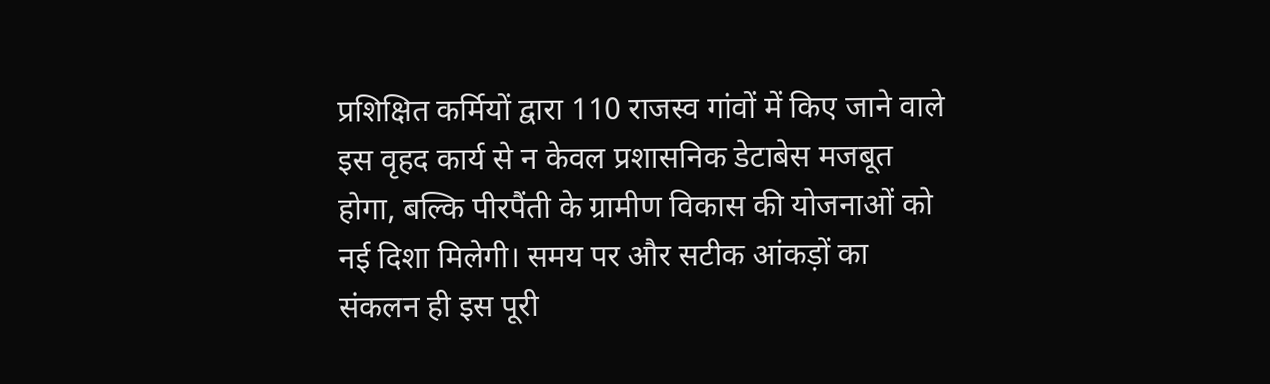प्रशिक्षित कर्मियों द्वारा 110 राजस्व गांवों में किए जाने वाले इस वृहद कार्य से न केवल प्रशासनिक डेटाबेस मजबूत होगा, बल्कि पीरपैंती के ग्रामीण विकास की योजनाओं को नई दिशा मिलेगी। समय पर और सटीक आंकड़ों का संकलन ही इस पूरी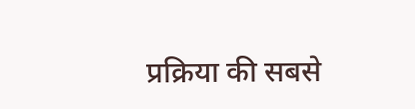प्रक्रिया की सबसे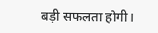बड़ी सफलता होगी।